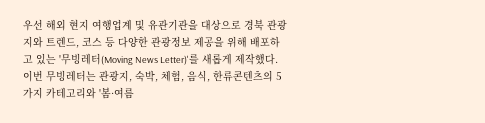우선 해외 현지 여행업계 및 유관기관을 대상으로 경북 관광지와 트렌드, 코스 등 다양한 관광정보 제공을 위해 배포하고 있는 '무빙레터(Moving News Letter)'를 새롭게 제작했다.
이번 무빙레터는 관광지, 숙박, 체험, 음식, 한류콘텐츠의 5가지 카테고리와 '봄·여름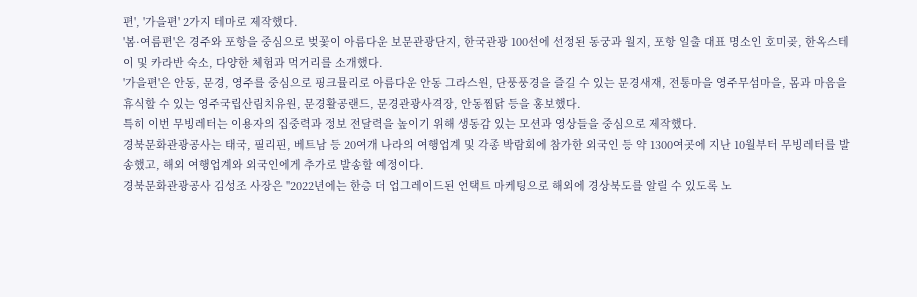편', '가을편' 2가지 테마로 제작했다.
'봄·여름편'은 경주와 포항을 중심으로 벚꽃이 아름다운 보문관광단지, 한국관광 100선에 선정된 동궁과 월지, 포항 일출 대표 명소인 호미곶, 한옥스테이 및 카라반 숙소, 다양한 체험과 먹거리를 소개했다.
'가을편'은 안동, 문경, 영주를 중심으로 핑크뮬리로 아름다운 안동 그라스원, 단풍풍경을 즐길 수 있는 문경새재, 전통마을 영주무섬마을, 몸과 마음을 휴식할 수 있는 영주국립산림치유원, 문경활공랜드, 문경관광사격장, 안동찜닭 등을 홍보했다.
특히 이번 무빙레터는 이용자의 집중력과 정보 전달력을 높이기 위해 생동감 있는 모션과 영상들을 중심으로 제작했다.
경북문화관광공사는 태국, 필리핀, 베트남 등 20여개 나라의 여행업계 및 각종 박람회에 참가한 외국인 등 약 1300여곳에 지난 10월부터 무빙레터를 발송했고, 해외 여행업계와 외국인에게 추가로 발송할 예정이다.
경북문화관광공사 김성조 사장은 "2022년에는 한층 더 업그레이드된 언택트 마케팅으로 해외에 경상북도를 알릴 수 있도록 노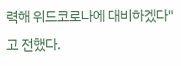력해 위드코로나에 대비하겠다"고 전했다.